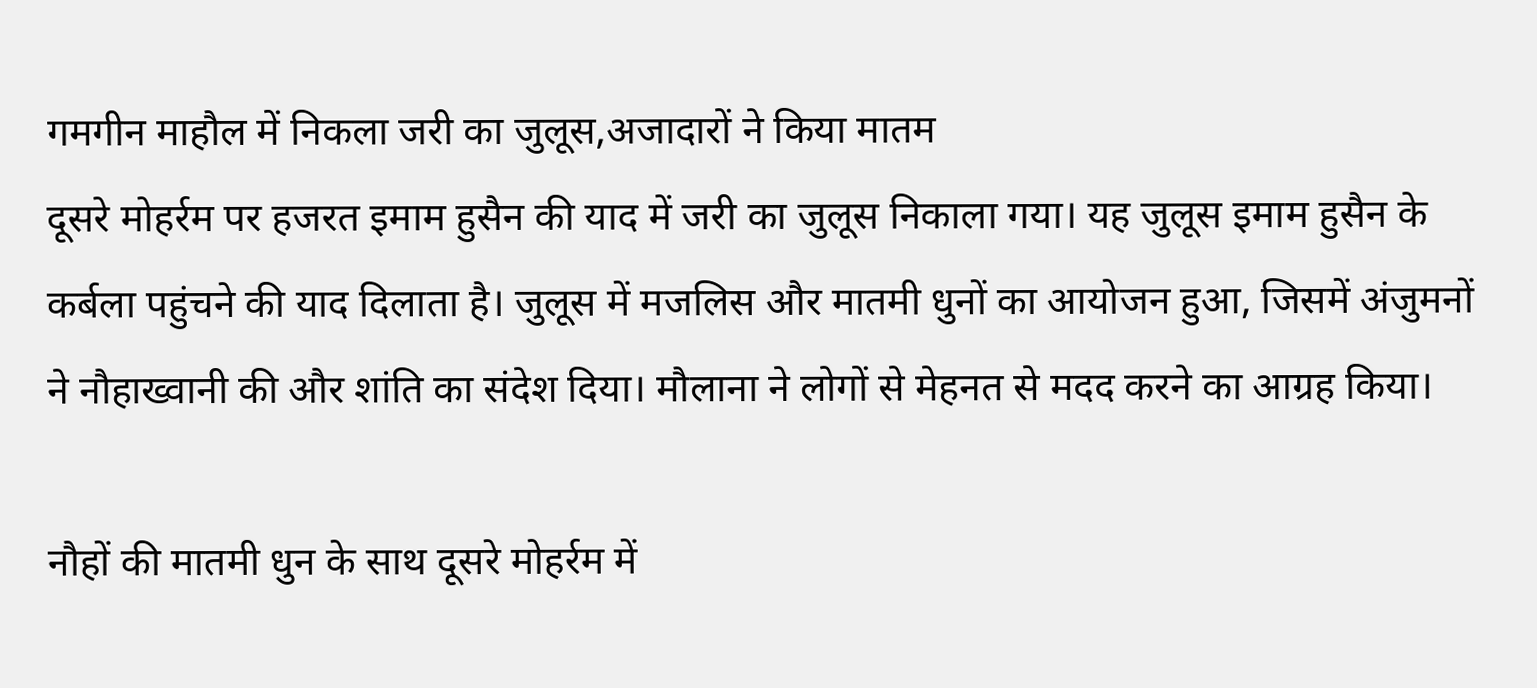गमगीन माहौल में निकला जरी का जुलूस,अजादारों ने किया मातम
दूसरे मोहर्रम पर हजरत इमाम हुसैन की याद में जरी का जुलूस निकाला गया। यह जुलूस इमाम हुसैन के कर्बला पहुंचने की याद दिलाता है। जुलूस में मजलिस और मातमी धुनों का आयोजन हुआ, जिसमें अंजुमनों ने नौहाख्वानी की और शांति का संदेश दिया। मौलाना ने लोगों से मेहनत से मदद करने का आग्रह किया।

नौहों की मातमी धुन के साथ दूसरे मोहर्रम में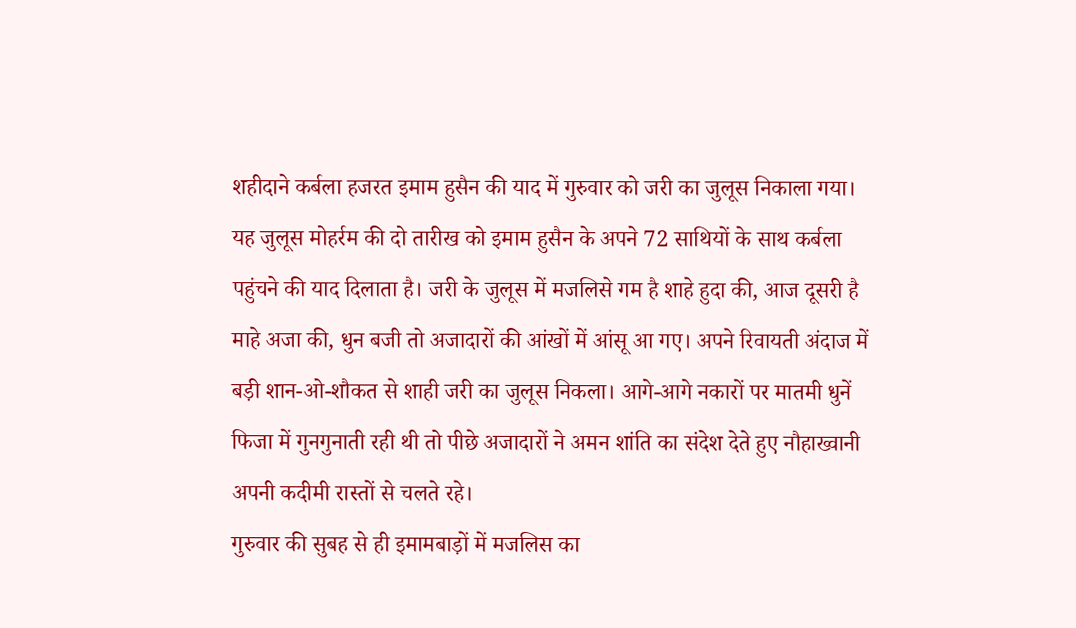शहीदाने कर्बला हजरत इमाम हुसैन की याद में गुरुवार को जरी का जुलूस निकाला गया। यह जुलूस मोहर्रम की दो तारीख को इमाम हुसैन के अपने 72 साथियों के साथ कर्बला पहुंचने की याद दिलाता है। जरी के जुलूस में मजलिसे गम है शाहे हुदा की, आज दूसरी है माहे अजा की, धुन बजी तो अजादारों की आंखों में आंसू आ गए। अपने रिवायती अंदाज में बड़ी शान-ओ-शौकत से शाही जरी का जुलूस निकला। आगे-आगे नकारों पर मातमी धुनें फिजा में गुनगुनाती रही थी तो पीछे अजादारों ने अमन शांति का संदेश देते हुए नौहाख्वानी अपनी कदीमी रास्तों से चलते रहे।
गुरुवार की सुबह से ही इमामबाड़ों में मजलिस का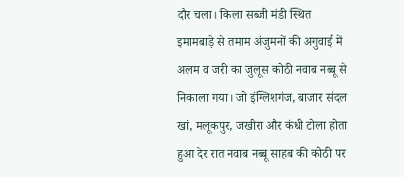दौर चला। किला सब्जी मंडी स्थित इमामबाड़े से तमाम अंजुमनों की अगुवाई में अलम व जरी का जुलूस कोठी नवाब नब्बू से निकाला गया। जो इंग्लिशगंज, बाजार संदल खां, मलूकपुर, जखीरा और कंधी टोला होता हुआ देर रात नवाब नब्बू साहब की कोठी पर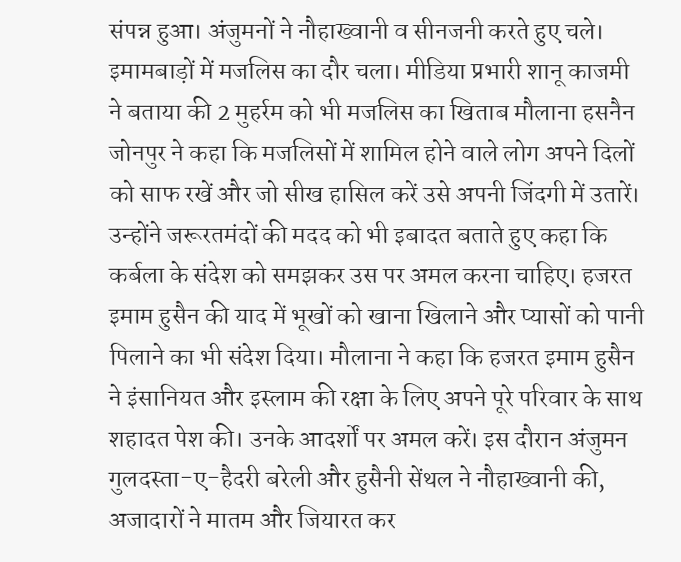संपन्न हुआ। अंजुमनों ने नौहाख्वानी व सीनजनी करते हुए चले। इमामबाड़ों में मजलिस का दौर चला। मीडिया प्रभारी शानू काजमी ने बताया की 2 मुहर्रम को भी मजलिस का खिताब मौलाना हसनैन जोनपुर ने कहा कि मजलिसों में शामिल होने वाले लोग अपने दिलों को साफ रखें और जो सीख हासिल करें उसे अपनी जिंदगी में उतारें। उन्होंने जरूरतमंदों की मदद को भी इबादत बताते हुए कहा कि कर्बला के संदेश को समझकर उस पर अमल करना चाहिए। हजरत इमाम हुसैन की याद में भूखों को खाना खिलाने और प्यासों को पानी पिलाने का भी संदेश दिया। मौलाना ने कहा कि हजरत इमाम हुसैन ने इंसानियत और इस्लाम की रक्षा के लिए अपने पूरे परिवार के साथ शहादत पेश की। उनके आदर्शों पर अमल करें। इस दौरान अंजुमन गुलदस्ता-ए-हैदरी बरेली और हुसैनी सेंथल ने नौहाख्वानी की, अजादारों ने मातम और जियारत कर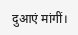दुआएं मांगीं।